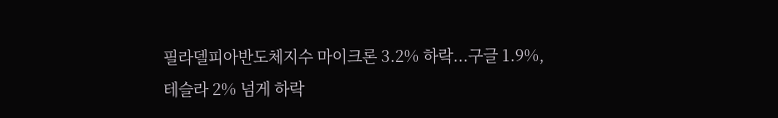필라델피아반도체지수 마이크론 3.2% 하락...구글 1.9%, 테슬라 2% 넘게 하락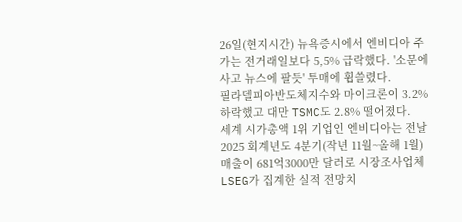26일(현지시간) 뉴욕증시에서 엔비디아 주가는 전거래일보다 5,5% 급락했다. '소문에 사고 뉴스에 팔듯' 투매에 휩쓸렸다.
필라델피아반도체지수와 마이크론이 3.2% 하락했고 대만 TSMC도 2.8% 떨어졌다.
세계 시가총액 1위 기업인 엔비디아는 전날 2025 회계년도 4분기(작년 11월~올해 1월) 매출이 681억3000만 달러로 시장조사업체 LSEG가 집계한 실적 전망치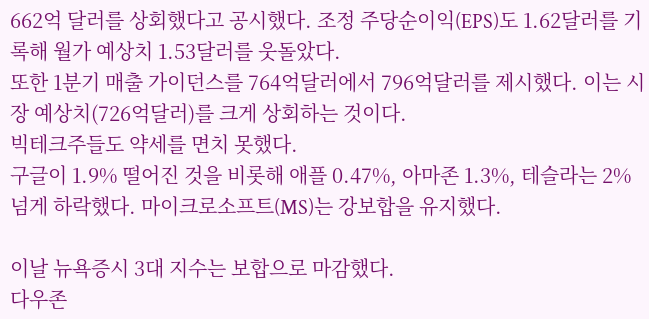662억 달러를 상회했다고 공시했다. 조정 주당순이익(EPS)도 1.62달러를 기록해 월가 예상치 1.53달러를 웃돌았다.
또한 1분기 매출 가이던스를 764억달러에서 796억달러를 제시했다. 이는 시장 예상치(726억달러)를 크게 상회하는 것이다.
빅테크주들도 약세를 면치 못했다.
구글이 1.9% 떨어진 것을 비롯해 애플 0.47%, 아마존 1.3%, 테슬라는 2% 넘게 하락했다. 마이크로소프트(MS)는 강보합을 유지했다.

이날 뉴욕증시 3대 지수는 보합으로 마감했다.
다우존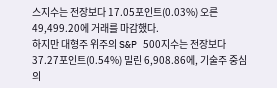스지수는 전장보다 17.05포인트(0.03%) 오른 49,499.20에 거래를 마감했다.
하지만 대형주 위주의 S&P 500지수는 전장보다 37.27포인트(0.54%) 밀린 6,908.86에, 기술주 중심의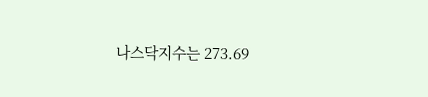나스닥지수는 273.69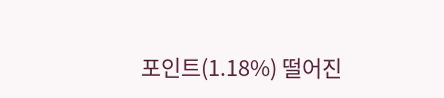포인트(1.18%) 떨어진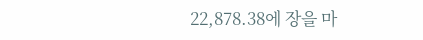22,878.38에 장을 마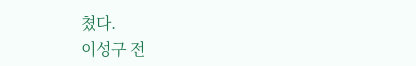쳤다.
이성구 전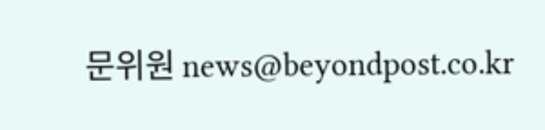문위원 news@beyondpost.co.kr